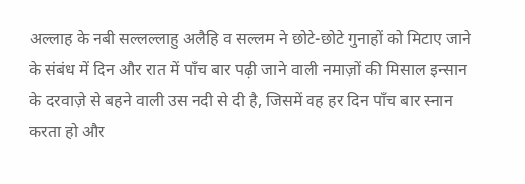अल्लाह के नबी सल्लल्लाहु अलैहि व सल्लम ने छोटे-छोटे गुनाहों को मिटाए जाने के संबंध में दिन और रात में पाँच बार पढ़ी जाने वाली नमाज़ों की मिसाल इन्सान के दरवाज़े से बहने वाली उस नदी से दी है, जिसमें वह हर दिन पाँच बार स्नान करता हो और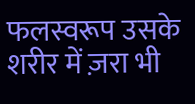फलस्वरूप उसके शरीर में ज़रा भी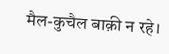मैल-कुचैल बाक़ी न रहे।